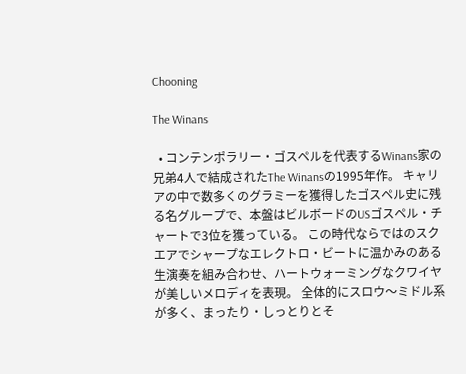Chooning

The Winans

  • コンテンポラリー・ゴスペルを代表するWinans家の兄弟4人で結成されたThe Winansの1995年作。 キャリアの中で数多くのグラミーを獲得したゴスペル史に残る名グループで、本盤はビルボードのUSゴスペル・チャートで3位を獲っている。 この時代ならではのスクエアでシャープなエレクトロ・ビートに温かみのある生演奏を組み合わせ、ハートウォーミングなクワイヤが美しいメロディを表現。 全体的にスロウ〜ミドル系が多く、まったり・しっとりとそ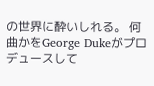の世界に酔いしれる。 何曲かをGeorge Dukeがプロデュースして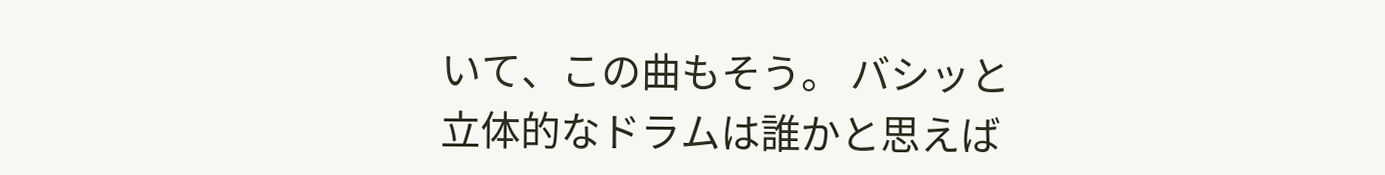いて、この曲もそう。 バシッと立体的なドラムは誰かと思えば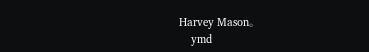Harvey Mason。
    ymd